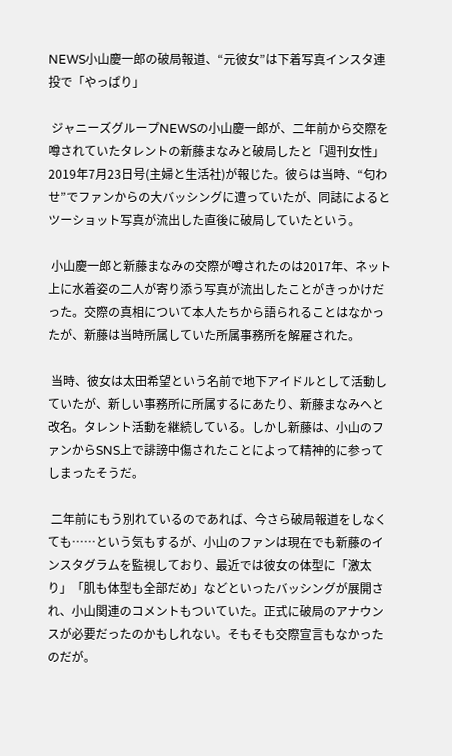NEWS小山慶一郎の破局報道、“元彼女”は下着写真インスタ連投で「やっぱり」

 ジャニーズグループNEWSの小山慶一郎が、二年前から交際を噂されていたタレントの新藤まなみと破局したと「週刊女性」2019年7月23日号(主婦と生活社)が報じた。彼らは当時、“匂わせ”でファンからの大バッシングに遭っていたが、同誌によるとツーショット写真が流出した直後に破局していたという。

 小山慶一郎と新藤まなみの交際が噂されたのは2017年、ネット上に水着姿の二人が寄り添う写真が流出したことがきっかけだった。交際の真相について本人たちから語られることはなかったが、新藤は当時所属していた所属事務所を解雇された。

 当時、彼女は太田希望という名前で地下アイドルとして活動していたが、新しい事務所に所属するにあたり、新藤まなみへと改名。タレント活動を継続している。しかし新藤は、小山のファンからSNS上で誹謗中傷されたことによって精神的に参ってしまったそうだ。

 二年前にもう別れているのであれば、今さら破局報道をしなくても……という気もするが、小山のファンは現在でも新藤のインスタグラムを監視しており、最近では彼女の体型に「激太り」「肌も体型も全部だめ」などといったバッシングが展開され、小山関連のコメントもついていた。正式に破局のアナウンスが必要だったのかもしれない。そもそも交際宣言もなかったのだが。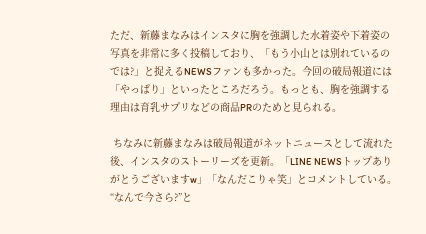ただ、新藤まなみはインスタに胸を強調した水着姿や下着姿の写真を非常に多く投稿しており、「もう小山とは別れているのでは?」と捉えるNEWSファンも多かった。今回の破局報道には「やっぱり」といったところだろう。もっとも、胸を強調する理由は育乳サプリなどの商品PRのためと見られる。

 ちなみに新藤まなみは破局報道がネットニュースとして流れた後、インスタのストーリーズを更新。「LINE NEWSトップありがとうございますw」「なんだこりゃ笑」とコメントしている。“なんで今さら?”と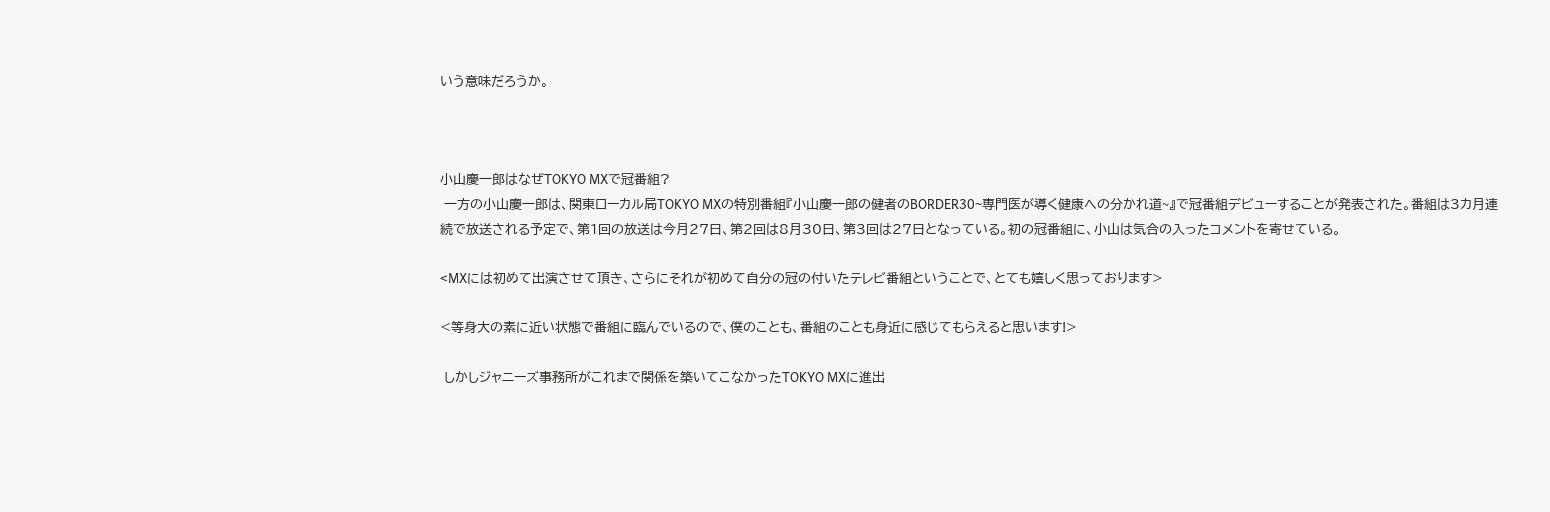いう意味だろうか。



小山慶一郎はなぜTOKYO MXで冠番組?
 一方の小山慶一郎は、関東ローカル局TOKYO MXの特別番組『小山慶一郎の健者のBORDER30~専門医が導く健康への分かれ道~』で冠番組デビューすることが発表された。番組は3カ月連続で放送される予定で、第1回の放送は今月27日、第2回は8月30日、第3回は27日となっている。初の冠番組に、小山は気合の入ったコメントを寄せている。

<MXには初めて出演させて頂き、さらにそれが初めて自分の冠の付いたテレビ番組ということで、とても嬉しく思っております>

<等身大の素に近い状態で番組に臨んでいるので、僕のことも、番組のことも身近に感じてもらえると思います!>

 しかしジャニーズ事務所がこれまで関係を築いてこなかったTOKYO MXに進出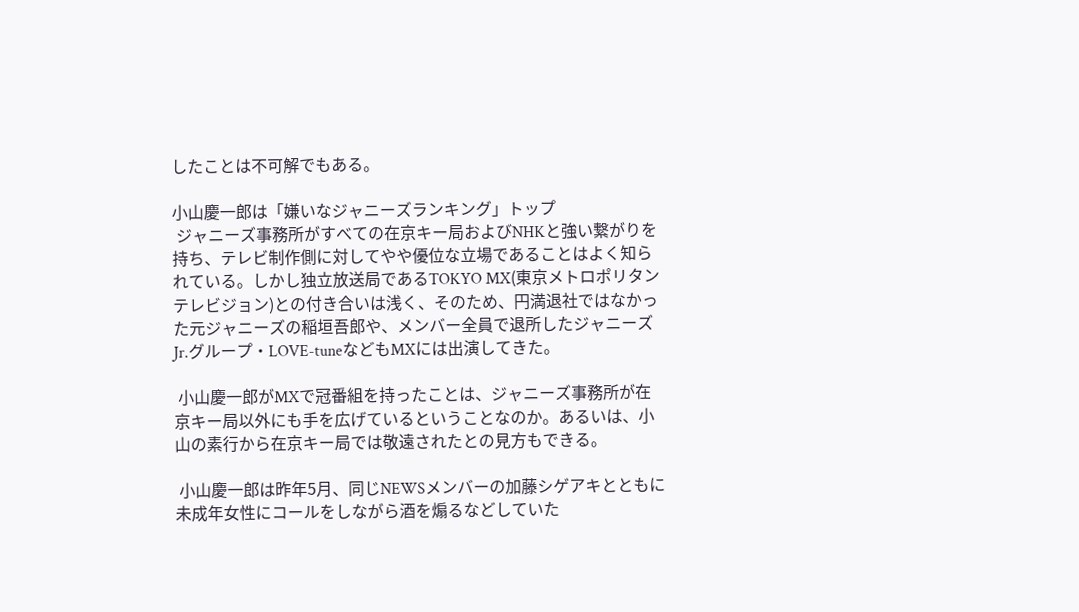したことは不可解でもある。

小山慶一郎は「嫌いなジャニーズランキング」トップ
 ジャニーズ事務所がすべての在京キー局およびNHKと強い繋がりを持ち、テレビ制作側に対してやや優位な立場であることはよく知られている。しかし独立放送局であるTOKYO MX(東京メトロポリタンテレビジョン)との付き合いは浅く、そのため、円満退社ではなかった元ジャニーズの稲垣吾郎や、メンバー全員で退所したジャニーズJr.グループ・LOVE-tuneなどもMXには出演してきた。

 小山慶一郎がMXで冠番組を持ったことは、ジャニーズ事務所が在京キー局以外にも手を広げているということなのか。あるいは、小山の素行から在京キー局では敬遠されたとの見方もできる。

 小山慶一郎は昨年5月、同じNEWSメンバーの加藤シゲアキとともに未成年女性にコールをしながら酒を煽るなどしていた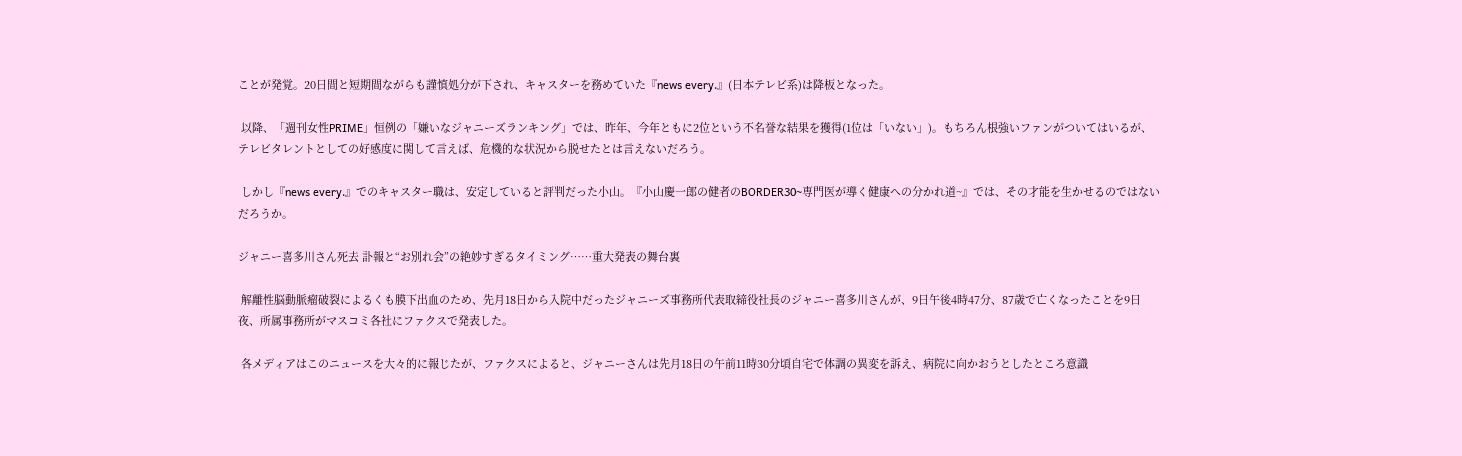ことが発覚。20日間と短期間ながらも謹慎処分が下され、キャスターを務めていた『news every.』(日本テレビ系)は降板となった。

 以降、「週刊女性PRIME」恒例の「嫌いなジャニーズランキング」では、昨年、今年ともに2位という不名誉な結果を獲得(1位は「いない」)。もちろん根強いファンがついてはいるが、テレビタレントとしての好感度に関して言えば、危機的な状況から脱せたとは言えないだろう。

 しかし『news every.』でのキャスター職は、安定していると評判だった小山。『小山慶一郎の健者のBORDER30~専門医が導く健康への分かれ道~』では、その才能を生かせるのではないだろうか。

ジャニー喜多川さん死去 訃報と“お別れ会”の絶妙すぎるタイミング……重大発表の舞台裏

 解離性脳動脈瘤破裂によるくも膜下出血のため、先月18日から入院中だったジャニーズ事務所代表取締役社長のジャニー喜多川さんが、9日午後4時47分、87歳で亡くなったことを9日夜、所属事務所がマスコミ各社にファクスで発表した。

 各メディアはこのニュースを大々的に報じたが、ファクスによると、ジャニーさんは先月18日の午前11時30分頃自宅で体調の異変を訴え、病院に向かおうとしたところ意識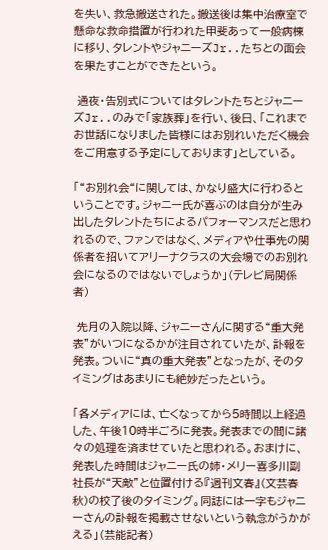を失い、救急搬送された。搬送後は集中治療室で懸命な救命措置が行われた甲斐あって一般病棟に移り、タレントやジャニーズJr..たちとの面会を果たすことができたという。

 通夜・告別式についてはタレントたちとジャニーズJr..のみで「家族葬」を行い、後日、「これまでお世話になりました皆様にはお別れいただく機会をご用意する予定にしております」としている。

「“お別れ会“に関しては、かなり盛大に行わるということです。ジャニー氏が喜ぶのは自分が生み出したタレントたちによるパフォーマンスだと思われるので、ファンではなく、メディアや仕事先の関係者を招いてアリーナクラスの大会場でのお別れ会になるのではないでしょうか」(テレビ局関係者)

 先月の入院以降、ジャニーさんに関する“重大発表”がいつになるかが注目されていたが、訃報を発表。ついに“真の重大発表”となったが、そのタイミングはあまりにも絶妙だったという。

「各メディアには、亡くなってから5時間以上経過した、午後10時半ごろに発表。発表までの間に諸々の処理を済ませていたと思われる。おまけに、発表した時間はジャニー氏の姉・メリー喜多川副社長が“天敵”と位置付ける『週刊文春』(文芸春秋)の校了後のタイミング。同誌には一字もジャニーさんの訃報を掲載させないという執念がうかがえる」(芸能記者)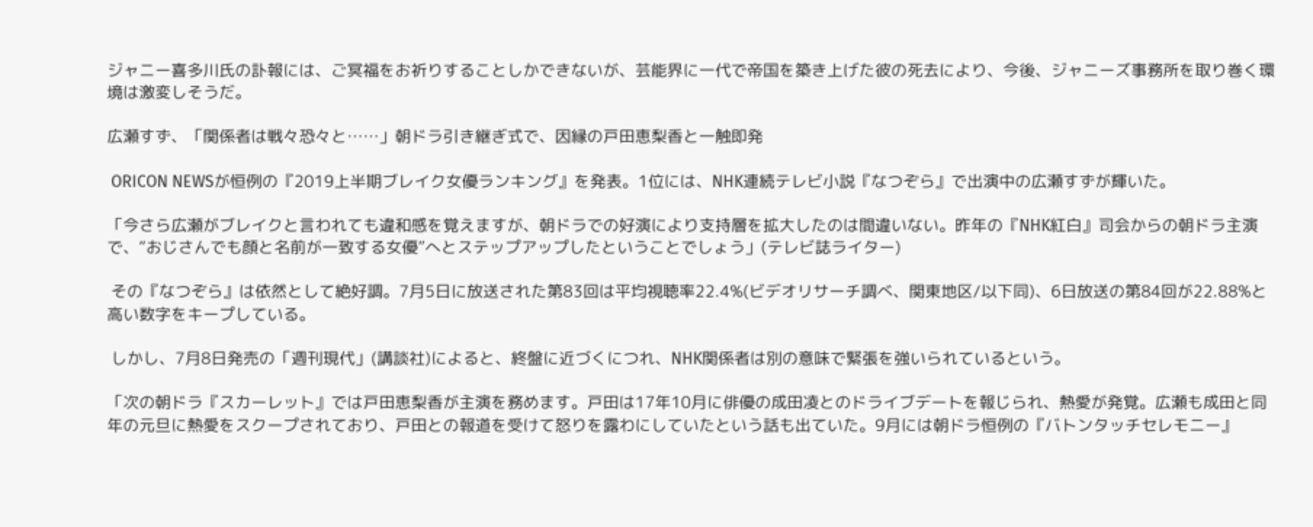ジャニー喜多川氏の訃報には、ご冥福をお祈りすることしかできないが、芸能界に一代で帝国を築き上げた彼の死去により、今後、ジャニーズ事務所を取り巻く環境は激変しそうだ。

広瀬すず、「関係者は戦々恐々と……」朝ドラ引き継ぎ式で、因縁の戸田恵梨香と一触即発

 ORICON NEWSが恒例の『2019上半期ブレイク女優ランキング』を発表。1位には、NHK連続テレビ小説『なつぞら』で出演中の広瀬すずが輝いた。

「今さら広瀬がブレイクと言われても違和感を覚えますが、朝ドラでの好演により支持層を拡大したのは間違いない。昨年の『NHK紅白』司会からの朝ドラ主演で、“おじさんでも顔と名前が一致する女優”へとステップアップしたということでしょう」(テレビ誌ライター)

 その『なつぞら』は依然として絶好調。7月5日に放送された第83回は平均視聴率22.4%(ビデオリサーチ調べ、関東地区/以下同)、6日放送の第84回が22.88%と高い数字をキープしている。

 しかし、7月8日発売の「週刊現代」(講談社)によると、終盤に近づくにつれ、NHK関係者は別の意味で緊張を強いられているという。

「次の朝ドラ『スカーレット』では戸田恵梨香が主演を務めます。戸田は17年10月に俳優の成田凌とのドライブデートを報じられ、熱愛が発覚。広瀬も成田と同年の元旦に熱愛をスクープされており、戸田との報道を受けて怒りを露わにしていたという話も出ていた。9月には朝ドラ恒例の『バトンタッチセレモニー』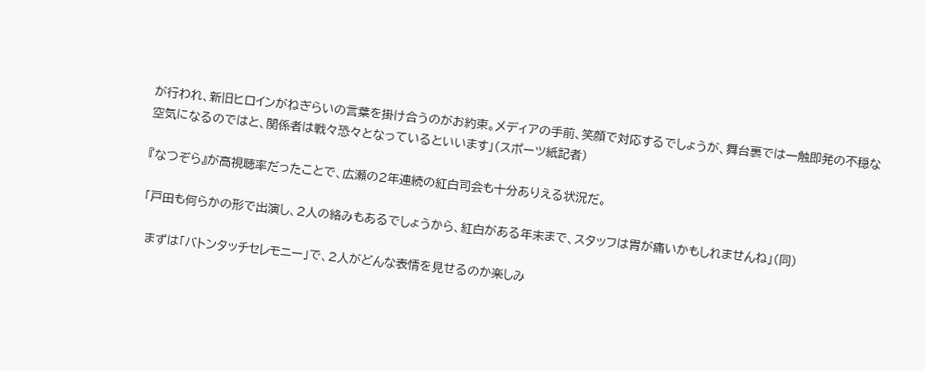が行われ、新旧ヒロインがねぎらいの言葉を掛け合うのがお約束。メディアの手前、笑顔で対応するでしょうが、舞台裏では一触即発の不穏な空気になるのではと、関係者は戦々恐々となっているといいます」(スポーツ紙記者)

『なつぞら』が高視聴率だったことで、広瀬の2年連続の紅白司会も十分ありえる状況だ。

「戸田も何らかの形で出演し、2人の絡みもあるでしょうから、紅白がある年末まで、スタッフは胃が痛いかもしれませんね」(同)

 まずは「バトンタッチセレモニー」で、2人がどんな表情を見せるのか楽しみ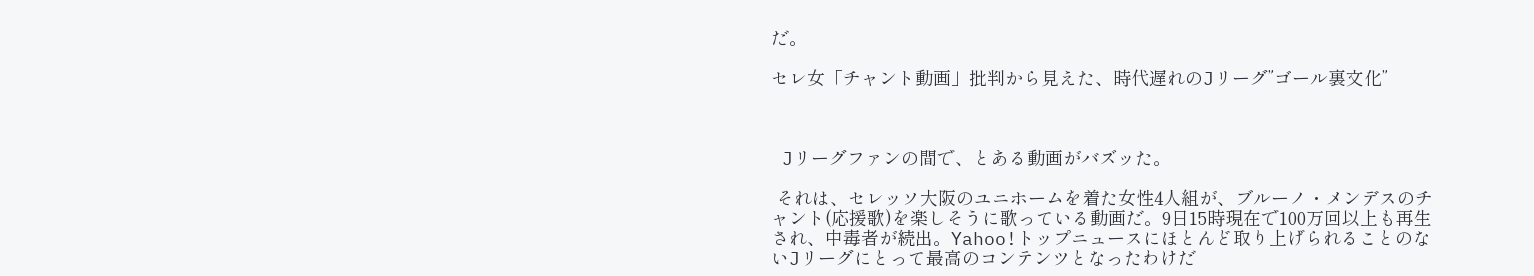だ。

セレ女「チャント動画」批判から見えた、時代遅れのJリーグ”ゴール裏文化”



 Jリーグファンの間で、とある動画がバズッた。

 それは、セレッソ大阪のユニホームを着た女性4人組が、ブルーノ・メンデスのチャント(応援歌)を楽しそうに歌っている動画だ。9日15時現在で100万回以上も再生され、中毒者が続出。Yahoo!トップニュースにほとんど取り上げられることのないJリーグにとって最高のコンテンツとなったわけだ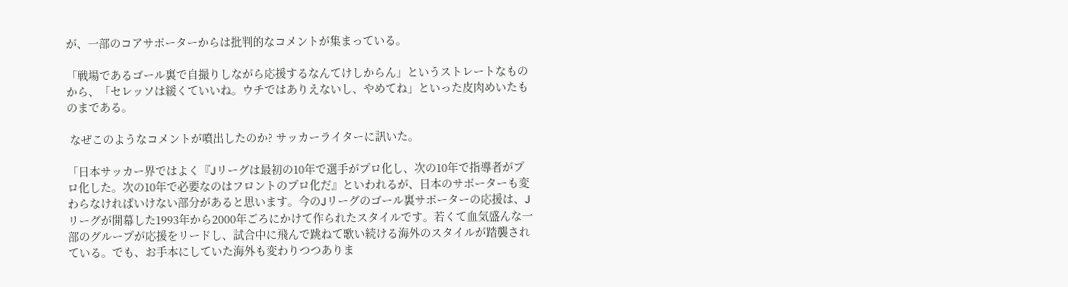が、一部のコアサポーターからは批判的なコメントが集まっている。

「戦場であるゴール裏で自撮りしながら応援するなんてけしからん」というストレートなものから、「セレッソは緩くていいね。ウチではありえないし、やめてね」といった皮肉めいたものまである。

 なぜこのようなコメントが噴出したのか? サッカーライターに訊いた。

「日本サッカー界ではよく『Jリーグは最初の10年で選手がプロ化し、次の10年で指導者がプロ化した。次の10年で必要なのはフロントのプロ化だ』といわれるが、日本のサポーターも変わらなければいけない部分があると思います。今のJリーグのゴール裏サポーターの応援は、Jリーグが開幕した1993年から2000年ごろにかけて作られたスタイルです。若くて血気盛んな一部のグループが応援をリードし、試合中に飛んで跳ねて歌い続ける海外のスタイルが踏襲されている。でも、お手本にしていた海外も変わりつつありま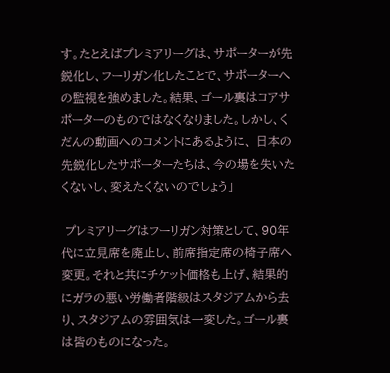す。たとえばプレミアリーグは、サポーターが先鋭化し、フーリガン化したことで、サポーターへの監視を強めました。結果、ゴール裏はコアサポーターのものではなくなりました。しかし、くだんの動画へのコメントにあるように、 日本の先鋭化したサポーターたちは、今の場を失いたくないし、変えたくないのでしょう」

 プレミアリーグはフーリガン対策として、90年代に立見席を廃止し、前席指定席の椅子席へ変更。それと共にチケット価格も上げ、結果的にガラの悪い労働者階級はスタジアムから去り、スタジアムの雰囲気は一変した。ゴール裏は皆のものになった。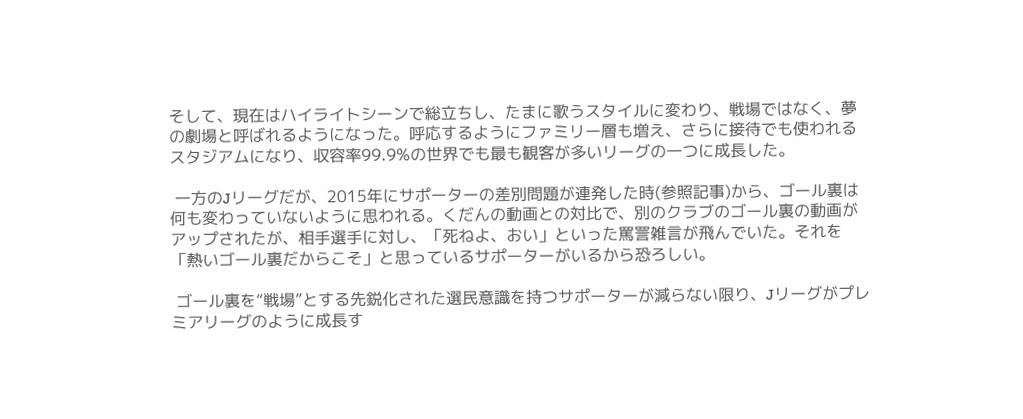そして、現在はハイライトシーンで総立ちし、たまに歌うスタイルに変わり、戦場ではなく、夢の劇場と呼ばれるようになった。呼応するようにファミリー層も増え、さらに接待でも使われるスタジアムになり、収容率99.9%の世界でも最も観客が多いリーグの一つに成長した。

 一方のJリーグだが、2015年にサポーターの差別問題が連発した時(参照記事)から、ゴール裏は何も変わっていないように思われる。くだんの動画との対比で、別のクラブのゴール裏の動画がアップされたが、相手選手に対し、「死ねよ、おい」といった罵詈雑言が飛んでいた。それを「熱いゴール裏だからこそ」と思っているサポーターがいるから恐ろしい。

 ゴール裏を“戦場”とする先鋭化された選民意識を持つサポーターが減らない限り、Jリーグがプレミアリーグのように成長す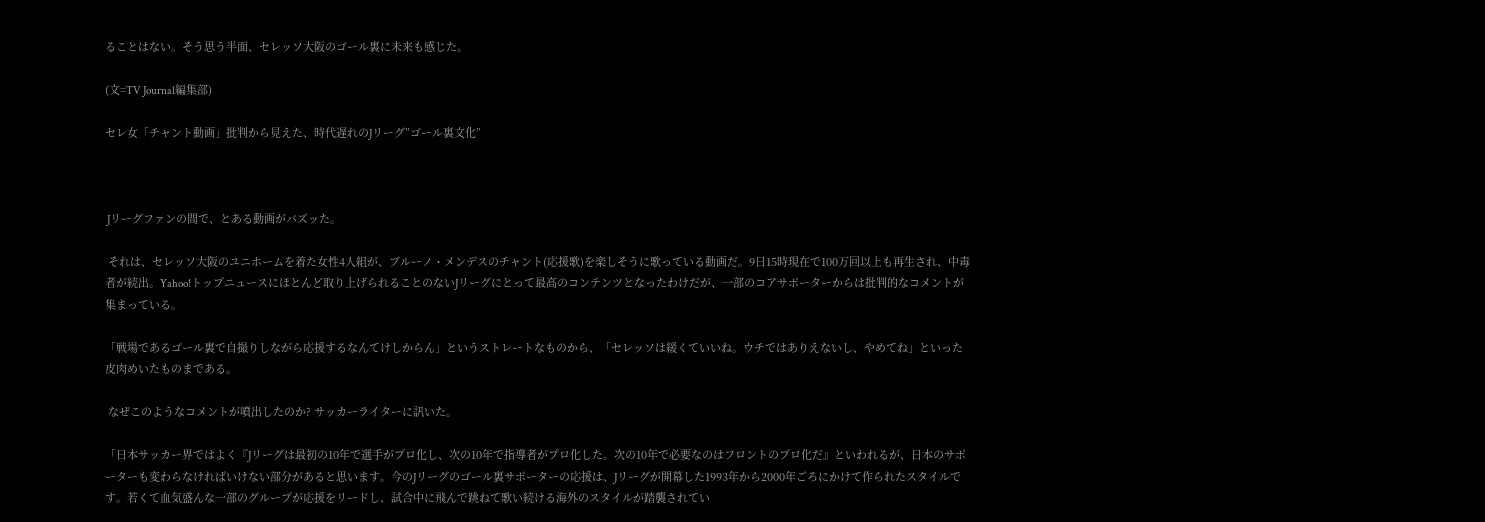ることはない。そう思う半面、セレッソ大阪のゴール裏に未来も感じた。

(文=TV Journal編集部)

セレ女「チャント動画」批判から見えた、時代遅れのJリーグ”ゴール裏文化”



 Jリーグファンの間で、とある動画がバズッた。

 それは、セレッソ大阪のユニホームを着た女性4人組が、ブルーノ・メンデスのチャント(応援歌)を楽しそうに歌っている動画だ。9日15時現在で100万回以上も再生され、中毒者が続出。Yahoo!トップニュースにほとんど取り上げられることのないJリーグにとって最高のコンテンツとなったわけだが、一部のコアサポーターからは批判的なコメントが集まっている。

「戦場であるゴール裏で自撮りしながら応援するなんてけしからん」というストレートなものから、「セレッソは緩くていいね。ウチではありえないし、やめてね」といった皮肉めいたものまである。

 なぜこのようなコメントが噴出したのか? サッカーライターに訊いた。

「日本サッカー界ではよく『Jリーグは最初の10年で選手がプロ化し、次の10年で指導者がプロ化した。次の10年で必要なのはフロントのプロ化だ』といわれるが、日本のサポーターも変わらなければいけない部分があると思います。今のJリーグのゴール裏サポーターの応援は、Jリーグが開幕した1993年から2000年ごろにかけて作られたスタイルです。若くて血気盛んな一部のグループが応援をリードし、試合中に飛んで跳ねて歌い続ける海外のスタイルが踏襲されてい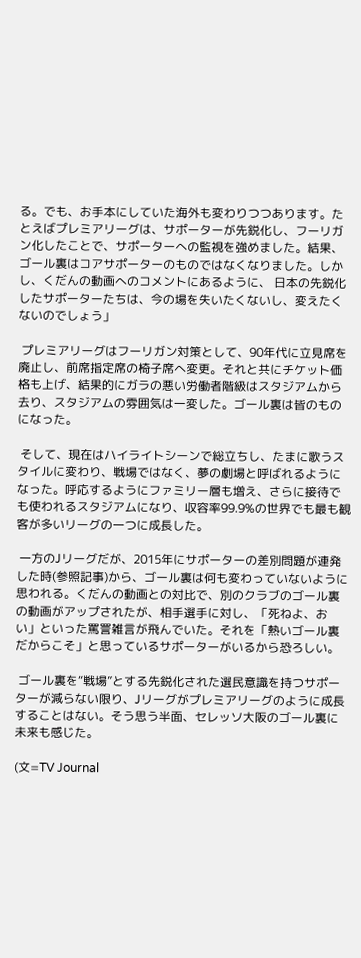る。でも、お手本にしていた海外も変わりつつあります。たとえばプレミアリーグは、サポーターが先鋭化し、フーリガン化したことで、サポーターへの監視を強めました。結果、ゴール裏はコアサポーターのものではなくなりました。しかし、くだんの動画へのコメントにあるように、 日本の先鋭化したサポーターたちは、今の場を失いたくないし、変えたくないのでしょう」

 プレミアリーグはフーリガン対策として、90年代に立見席を廃止し、前席指定席の椅子席へ変更。それと共にチケット価格も上げ、結果的にガラの悪い労働者階級はスタジアムから去り、スタジアムの雰囲気は一変した。ゴール裏は皆のものになった。

 そして、現在はハイライトシーンで総立ちし、たまに歌うスタイルに変わり、戦場ではなく、夢の劇場と呼ばれるようになった。呼応するようにファミリー層も増え、さらに接待でも使われるスタジアムになり、収容率99.9%の世界でも最も観客が多いリーグの一つに成長した。

 一方のJリーグだが、2015年にサポーターの差別問題が連発した時(参照記事)から、ゴール裏は何も変わっていないように思われる。くだんの動画との対比で、別のクラブのゴール裏の動画がアップされたが、相手選手に対し、「死ねよ、おい」といった罵詈雑言が飛んでいた。それを「熱いゴール裏だからこそ」と思っているサポーターがいるから恐ろしい。

 ゴール裏を“戦場”とする先鋭化された選民意識を持つサポーターが減らない限り、Jリーグがプレミアリーグのように成長することはない。そう思う半面、セレッソ大阪のゴール裏に未来も感じた。

(文=TV Journal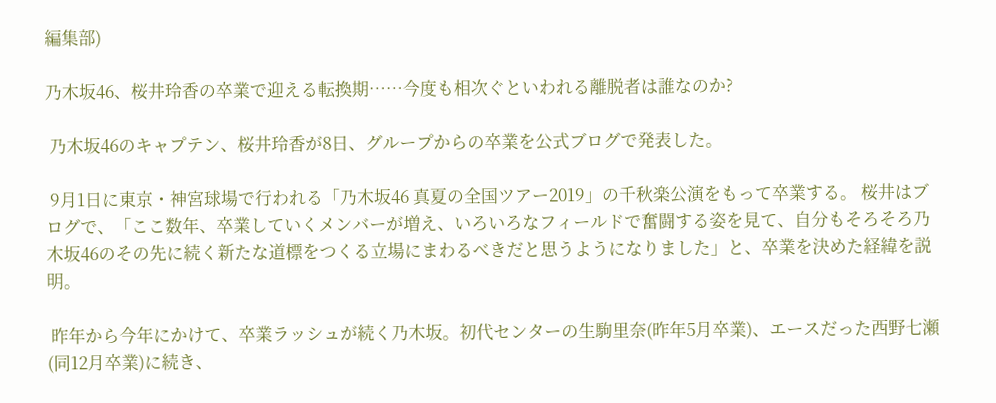編集部)

乃木坂46、桜井玲香の卒業で迎える転換期……今度も相次ぐといわれる離脱者は誰なのか?

 乃木坂46のキャプテン、桜井玲香が8日、グループからの卒業を公式ブログで発表した。

 9月1日に東京・神宮球場で行われる「乃木坂46 真夏の全国ツアー2019」の千秋楽公演をもって卒業する。 桜井はブログで、「ここ数年、卒業していくメンバーが増え、いろいろなフィールドで奮闘する姿を見て、自分もそろそろ乃木坂46のその先に続く新たな道標をつくる立場にまわるべきだと思うようになりました」と、卒業を決めた経緯を説明。

 昨年から今年にかけて、卒業ラッシュが続く乃木坂。初代センターの生駒里奈(昨年5月卒業)、エースだった西野七瀬(同12月卒業)に続き、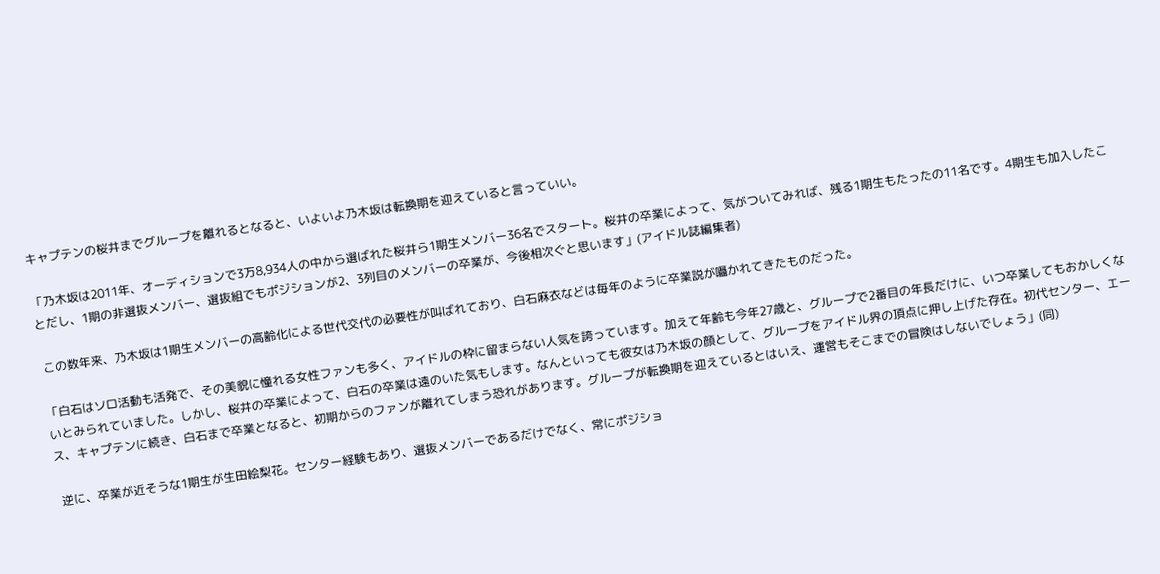キャプテンの桜井までグループを離れるとなると、いよいよ乃木坂は転換期を迎えていると言っていい。

「乃木坂は2011年、オーディションで3万8,934人の中から選ばれた桜井ら1期生メンバー36名でスタート。桜井の卒業によって、気がついてみれば、残る1期生もたったの11名です。4期生も加入したことだし、1期の非選抜メンバー、選抜組でもポジションが2、3列目のメンバーの卒業が、今後相次ぐと思います」(アイドル誌編集者)

 この数年来、乃木坂は1期生メンバーの高齢化による世代交代の必要性が叫ばれており、白石麻衣などは毎年のように卒業説が囁かれてきたものだった。

「白石はソロ活動も活発で、その美貌に憧れる女性ファンも多く、アイドルの枠に留まらない人気を誇っています。加えて年齢も今年27歳と、グループで2番目の年長だけに、いつ卒業してもおかしくないとみられていました。しかし、桜井の卒業によって、白石の卒業は遠のいた気もします。なんといっても彼女は乃木坂の顔として、グループをアイドル界の頂点に押し上げた存在。初代センター、エース、キャプテンに続き、白石まで卒業となると、初期からのファンが離れてしまう恐れがあります。グループが転換期を迎えているとはいえ、運営もそこまでの冒険はしないでしょう」(同)

 逆に、卒業が近そうな1期生が生田絵梨花。センター経験もあり、選抜メンバーであるだけでなく、常にポジショ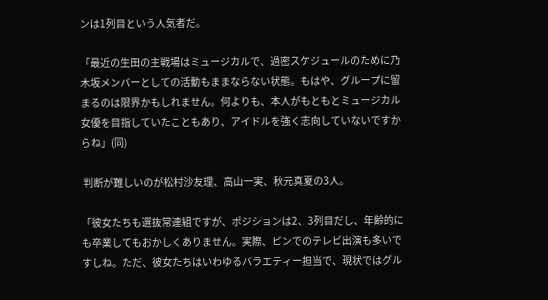ンは1列目という人気者だ。

「最近の生田の主戦場はミュージカルで、過密スケジュールのために乃木坂メンバーとしての活動もままならない状態。もはや、グループに留まるのは限界かもしれません。何よりも、本人がもともとミュージカル女優を目指していたこともあり、アイドルを強く志向していないですからね」(同)

 判断が難しいのが松村沙友理、高山一実、秋元真夏の3人。

「彼女たちも選抜常連組ですが、ポジションは2、3列目だし、年齢的にも卒業してもおかしくありません。実際、ピンでのテレビ出演も多いですしね。ただ、彼女たちはいわゆるバラエティー担当で、現状ではグル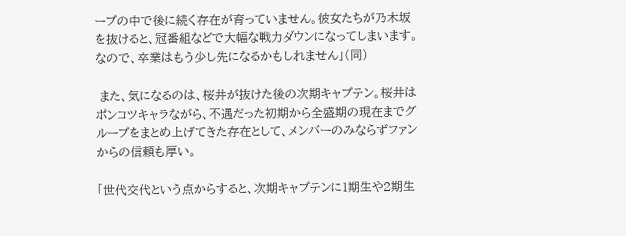ープの中で後に続く存在が育っていません。彼女たちが乃木坂を抜けると、冠番組などで大幅な戦力ダウンになってしまいます。なので、卒業はもう少し先になるかもしれません」(同)

 また、気になるのは、桜井が抜けた後の次期キャプテン。桜井はポンコツキャラながら、不遇だった初期から全盛期の現在までグループをまとめ上げてきた存在として、メンバーのみならずファンからの信頼も厚い。

「世代交代という点からすると、次期キャプテンに1期生や2期生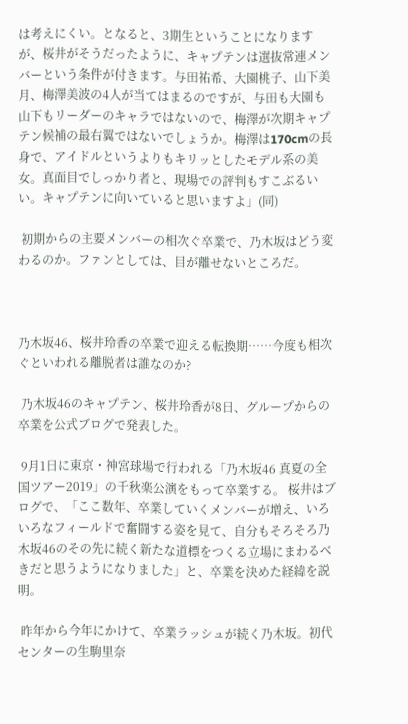は考えにくい。となると、3期生ということになりますが、桜井がそうだったように、キャプテンは選抜常連メンバーという条件が付きます。与田祐希、大園桃子、山下美月、梅澤美波の4人が当てはまるのですが、与田も大園も山下もリーダーのキャラではないので、梅澤が次期キャプテン候補の最右翼ではないでしょうか。梅澤は170cmの長身で、アイドルというよりもキリッとしたモデル系の美女。真面目でしっかり者と、現場での評判もすこぶるいい。キャプテンに向いていると思いますよ」(同)

 初期からの主要メンバーの相次ぐ卒業で、乃木坂はどう変わるのか。ファンとしては、目が離せないところだ。



乃木坂46、桜井玲香の卒業で迎える転換期……今度も相次ぐといわれる離脱者は誰なのか?

 乃木坂46のキャプテン、桜井玲香が8日、グループからの卒業を公式ブログで発表した。

 9月1日に東京・神宮球場で行われる「乃木坂46 真夏の全国ツアー2019」の千秋楽公演をもって卒業する。 桜井はブログで、「ここ数年、卒業していくメンバーが増え、いろいろなフィールドで奮闘する姿を見て、自分もそろそろ乃木坂46のその先に続く新たな道標をつくる立場にまわるべきだと思うようになりました」と、卒業を決めた経緯を説明。

 昨年から今年にかけて、卒業ラッシュが続く乃木坂。初代センターの生駒里奈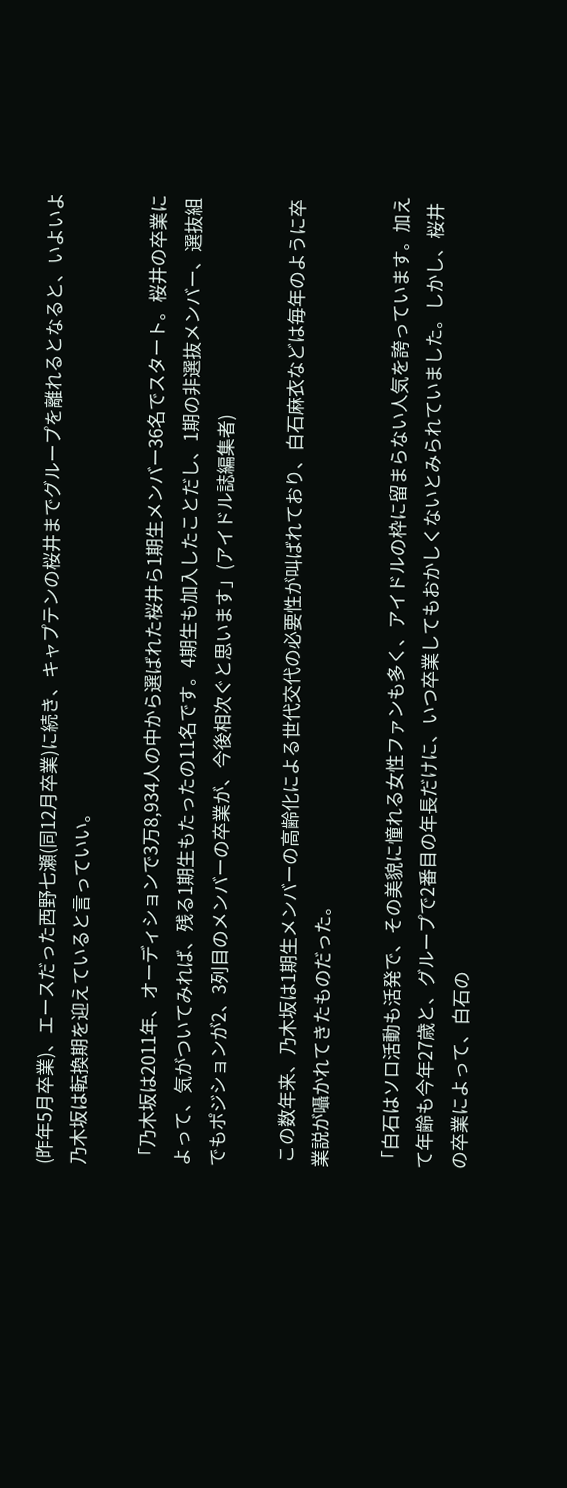(昨年5月卒業)、エースだった西野七瀬(同12月卒業)に続き、キャプテンの桜井までグループを離れるとなると、いよいよ乃木坂は転換期を迎えていると言っていい。

「乃木坂は2011年、オーディションで3万8,934人の中から選ばれた桜井ら1期生メンバー36名でスタート。桜井の卒業によって、気がついてみれば、残る1期生もたったの11名です。4期生も加入したことだし、1期の非選抜メンバー、選抜組でもポジションが2、3列目のメンバーの卒業が、今後相次ぐと思います」(アイドル誌編集者)

 この数年来、乃木坂は1期生メンバーの高齢化による世代交代の必要性が叫ばれており、白石麻衣などは毎年のように卒業説が囁かれてきたものだった。

「白石はソロ活動も活発で、その美貌に憧れる女性ファンも多く、アイドルの枠に留まらない人気を誇っています。加えて年齢も今年27歳と、グループで2番目の年長だけに、いつ卒業してもおかしくないとみられていました。しかし、桜井の卒業によって、白石の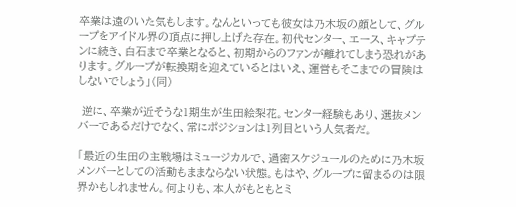卒業は遠のいた気もします。なんといっても彼女は乃木坂の顔として、グループをアイドル界の頂点に押し上げた存在。初代センター、エース、キャプテンに続き、白石まで卒業となると、初期からのファンが離れてしまう恐れがあります。グループが転換期を迎えているとはいえ、運営もそこまでの冒険はしないでしょう」(同)

 逆に、卒業が近そうな1期生が生田絵梨花。センター経験もあり、選抜メンバーであるだけでなく、常にポジションは1列目という人気者だ。

「最近の生田の主戦場はミュージカルで、過密スケジュールのために乃木坂メンバーとしての活動もままならない状態。もはや、グループに留まるのは限界かもしれません。何よりも、本人がもともとミ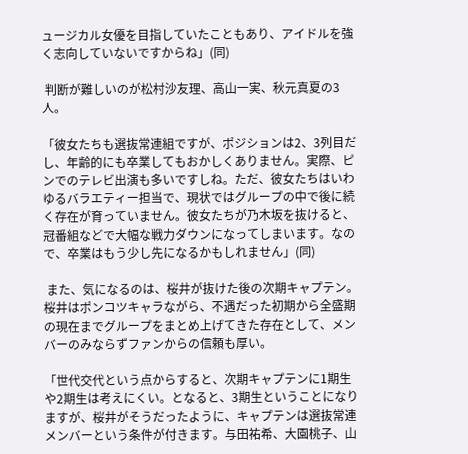ュージカル女優を目指していたこともあり、アイドルを強く志向していないですからね」(同)

 判断が難しいのが松村沙友理、高山一実、秋元真夏の3人。

「彼女たちも選抜常連組ですが、ポジションは2、3列目だし、年齢的にも卒業してもおかしくありません。実際、ピンでのテレビ出演も多いですしね。ただ、彼女たちはいわゆるバラエティー担当で、現状ではグループの中で後に続く存在が育っていません。彼女たちが乃木坂を抜けると、冠番組などで大幅な戦力ダウンになってしまいます。なので、卒業はもう少し先になるかもしれません」(同)

 また、気になるのは、桜井が抜けた後の次期キャプテン。桜井はポンコツキャラながら、不遇だった初期から全盛期の現在までグループをまとめ上げてきた存在として、メンバーのみならずファンからの信頼も厚い。

「世代交代という点からすると、次期キャプテンに1期生や2期生は考えにくい。となると、3期生ということになりますが、桜井がそうだったように、キャプテンは選抜常連メンバーという条件が付きます。与田祐希、大園桃子、山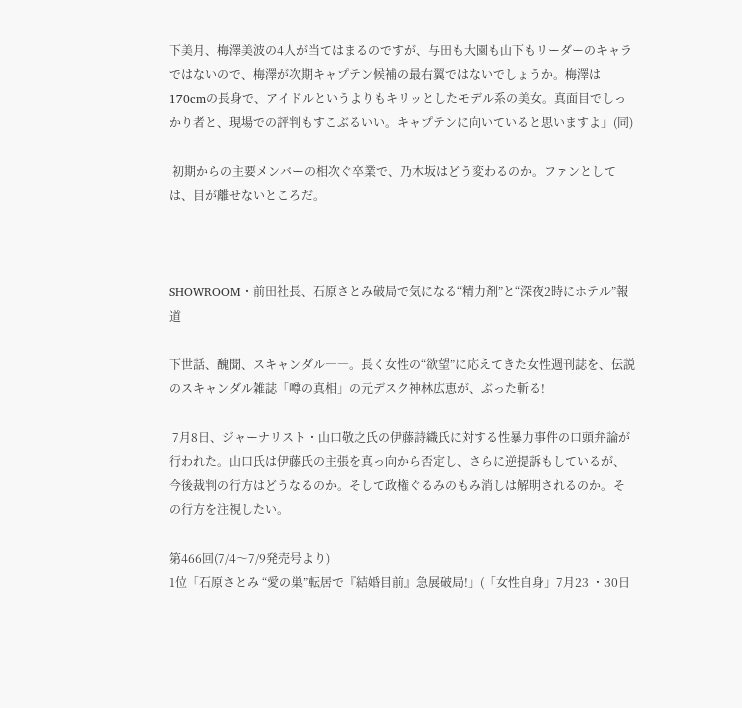下美月、梅澤美波の4人が当てはまるのですが、与田も大園も山下もリーダーのキャラではないので、梅澤が次期キャプテン候補の最右翼ではないでしょうか。梅澤は170cmの長身で、アイドルというよりもキリッとしたモデル系の美女。真面目でしっかり者と、現場での評判もすこぶるいい。キャプテンに向いていると思いますよ」(同)

 初期からの主要メンバーの相次ぐ卒業で、乃木坂はどう変わるのか。ファンとしては、目が離せないところだ。



SHOWROOM・前田社長、石原さとみ破局で気になる“精力剤”と“深夜2時にホテル”報道

下世話、醜聞、スキャンダル――。長く女性の“欲望”に応えてきた女性週刊誌を、伝説のスキャンダル雑誌「噂の真相」の元デスク神林広恵が、ぶった斬る!

 7月8日、ジャーナリスト・山口敬之氏の伊藤詩織氏に対する性暴力事件の口頭弁論が行われた。山口氏は伊藤氏の主張を真っ向から否定し、さらに逆提訴もしているが、今後裁判の行方はどうなるのか。そして政権ぐるみのもみ消しは解明されるのか。その行方を注視したい。

第466回(7/4〜7/9発売号より)
1位「石原さとみ “愛の巣”転居で『結婚目前』急展破局!」(「女性自身」7月23 ・30日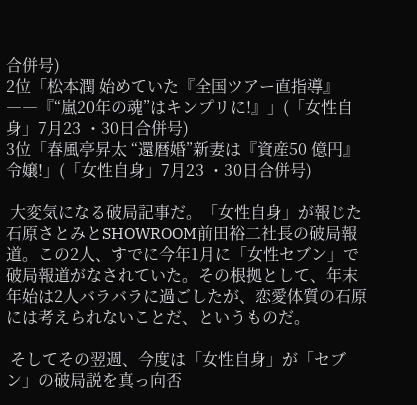合併号)
2位「松本潤 始めていた『全国ツアー直指導』――『“嵐20年の魂”はキンプリに!』」(「女性自身」7月23 ・30日合併号)
3位「春風亭昇太 “還暦婚”新妻は『資産50 億円』令嬢!」(「女性自身」7月23 ・30日合併号)

 大変気になる破局記事だ。「女性自身」が報じた石原さとみとSHOWROOM前田裕二社長の破局報道。この2人、すでに今年1月に「女性セブン」で破局報道がなされていた。その根拠として、年末年始は2人バラバラに過ごしたが、恋愛体質の石原には考えられないことだ、というものだ。

 そしてその翌週、今度は「女性自身」が「セブン」の破局説を真っ向否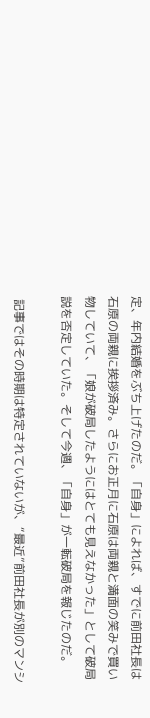定、年内結婚をぶち上げたのだ。「自身」によれば、すでに前田社長は石原の両親に挨拶済み。さらにお正月に石原は両親と満面の笑みで買い物していて、「娘が破局したようにはとても見えなかった」として破局説を否定していた。そして今週、「自身」が一転破局を報じたのだ。

 記事ではその時期は特定されていないが、“最近”前田社長が別のマンシ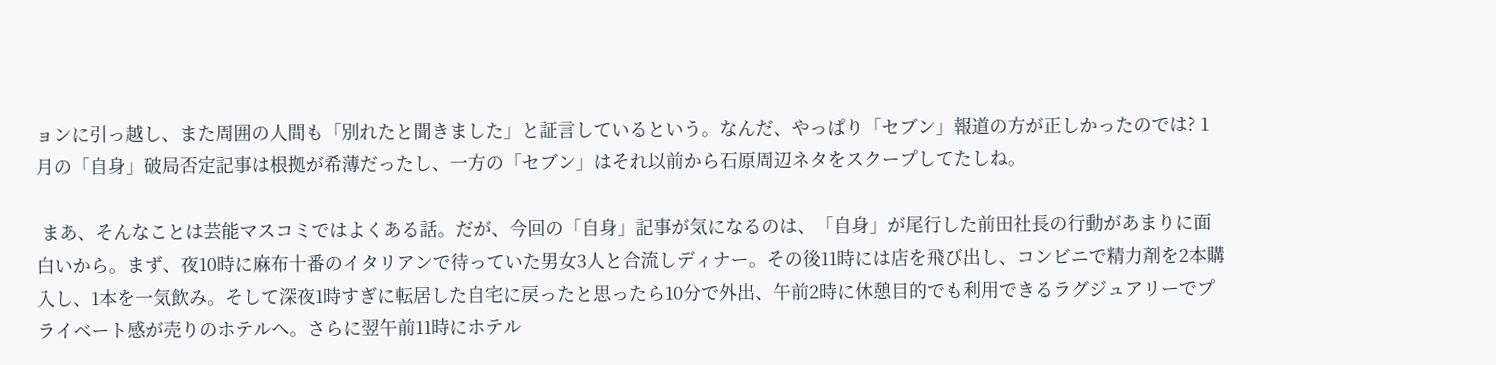ョンに引っ越し、また周囲の人間も「別れたと聞きました」と証言しているという。なんだ、やっぱり「セブン」報道の方が正しかったのでは? 1月の「自身」破局否定記事は根拠が希薄だったし、一方の「セブン」はそれ以前から石原周辺ネタをスクープしてたしね。

 まあ、そんなことは芸能マスコミではよくある話。だが、今回の「自身」記事が気になるのは、「自身」が尾行した前田社長の行動があまりに面白いから。まず、夜10時に麻布十番のイタリアンで待っていた男女3人と合流しディナー。その後11時には店を飛び出し、コンビニで精力剤を2本購入し、1本を一気飲み。そして深夜1時すぎに転居した自宅に戻ったと思ったら10分で外出、午前2時に休憩目的でも利用できるラグジュアリーでプライベート感が売りのホテルへ。さらに翌午前11時にホテル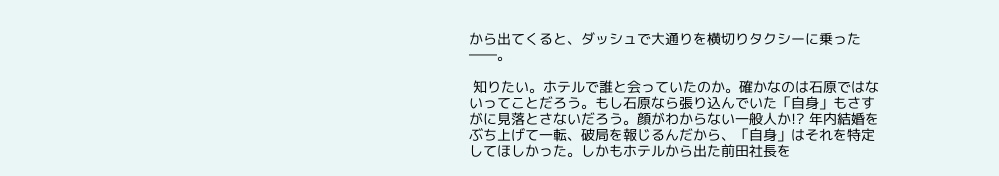から出てくると、ダッシュで大通りを横切りタクシーに乗った――。

 知りたい。ホテルで誰と会っていたのか。確かなのは石原ではないってことだろう。もし石原なら張り込んでいた「自身」もさすがに見落とさないだろう。顔がわからない一般人か!? 年内結婚をぶち上げて一転、破局を報じるんだから、「自身」はそれを特定してほしかった。しかもホテルから出た前田社長を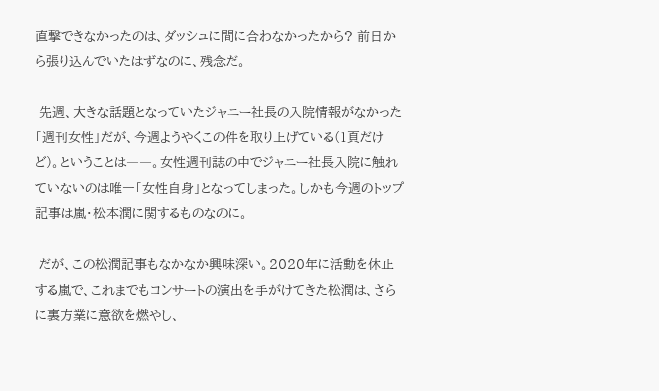直撃できなかったのは、ダッシュに間に合わなかったから? 前日から張り込んでいたはずなのに、残念だ。

 先週、大きな話題となっていたジャニー社長の入院情報がなかった「週刊女性」だが、今週ようやくこの件を取り上げている(1頁だけど)。ということは――。女性週刊誌の中でジャニー社長入院に触れていないのは唯一「女性自身」となってしまった。しかも今週のトップ記事は嵐・松本潤に関するものなのに。

 だが、この松潤記事もなかなか興味深い。2020年に活動を休止する嵐で、これまでもコンサートの演出を手がけてきた松潤は、さらに裏方業に意欲を燃やし、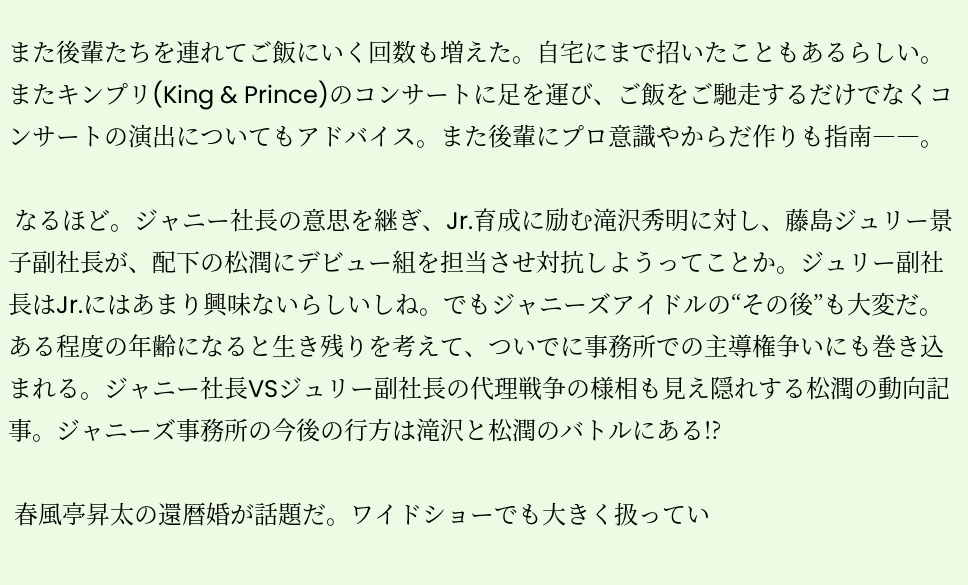また後輩たちを連れてご飯にいく回数も増えた。自宅にまで招いたこともあるらしい。またキンプリ(King & Prince)のコンサートに足を運び、ご飯をご馳走するだけでなくコンサートの演出についてもアドバイス。また後輩にプロ意識やからだ作りも指南――。

 なるほど。ジャニー社長の意思を継ぎ、Jr.育成に励む滝沢秀明に対し、藤島ジュリー景子副社長が、配下の松潤にデビュー組を担当させ対抗しようってことか。ジュリー副社長はJr.にはあまり興味ないらしいしね。でもジャニーズアイドルの“その後”も大変だ。ある程度の年齢になると生き残りを考えて、ついでに事務所での主導権争いにも巻き込まれる。ジャニー社長VSジュリー副社長の代理戦争の様相も見え隠れする松潤の動向記事。ジャニーズ事務所の今後の行方は滝沢と松潤のバトルにある!?

 春風亭昇太の還暦婚が話題だ。ワイドショーでも大きく扱ってい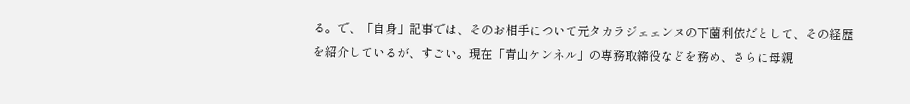る。で、「自身」記事では、そのお相手について元タカラジェェンヌの下薗利依だとして、その経歴を紹介しているが、すごい。現在「青山ケンネル」の専務取締役などを務め、さらに母親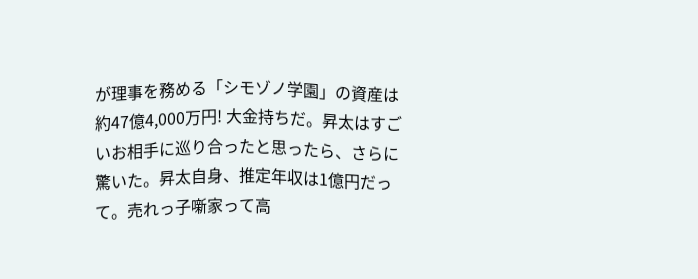が理事を務める「シモゾノ学園」の資産は約47億4,000万円! 大金持ちだ。昇太はすごいお相手に巡り合ったと思ったら、さらに驚いた。昇太自身、推定年収は1億円だって。売れっ子噺家って高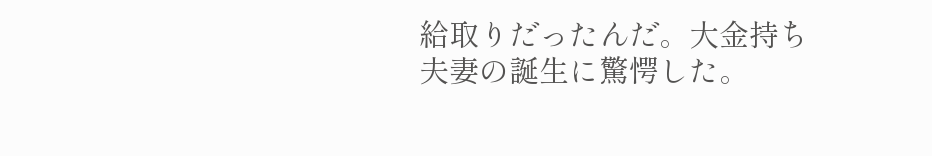給取りだったんだ。大金持ち夫妻の誕生に驚愕した。